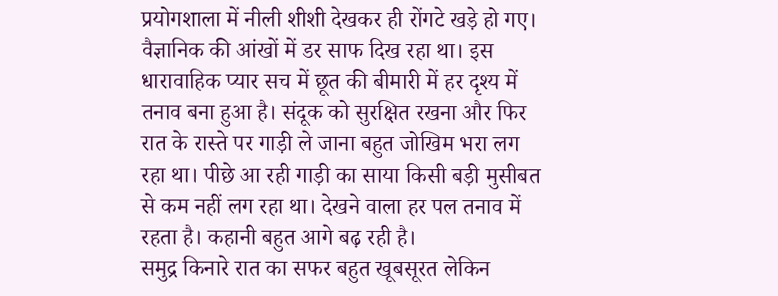प्रयोगशाला में नीली शीशी देखकर ही रोंगटे खड़े हो गए। वैज्ञानिक की आंखों में डर साफ दिख रहा था। इस धारावाहिक प्यार सच में छूत की बीमारी में हर दृश्य में तनाव बना हुआ है। संदूक को सुरक्षित रखना और फिर रात के रास्ते पर गाड़ी ले जाना बहुत जोखिम भरा लग रहा था। पीछे आ रही गाड़ी का साया किसी बड़ी मुसीबत से कम नहीं लग रहा था। देखने वाला हर पल तनाव में रहता है। कहानी बहुत आगे बढ़ रही है।
समुद्र किनारे रात का सफर बहुत खूबसूरत लेकिन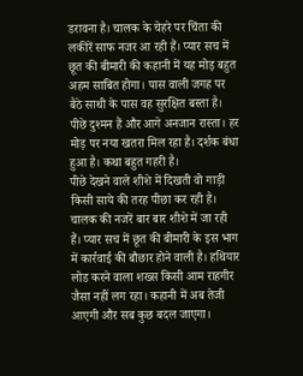डरावना है। चालक के चेहरे पर चिंता की लकीरें साफ नजर आ रही हैं। प्यार सच में छूत की बीमारी की कहानी में यह मोड़ बहुत अहम साबित होगा। पास वाली जगह पर बैठे साथी के पास वह सुरक्षित बस्ता है। पीछे दुश्मन हैं और आगे अनजान रास्ता। हर मोड़ पर नया खतरा मिल रहा है। दर्शक बंधा हुआ है। कथा बहुत गहरी है।
पीछे देखने वाले शीशे में दिखती वो गाड़ी किसी साये की तरह पीछा कर रही है। चालक की नजरें बार बार शीशे में जा रही हैं। प्यार सच में छूत की बीमारी के इस भाग में कार्रवाई की बौछार होने वाली है। हथियार लोड करने वाला शख्स किसी आम राहगीर जैसा नहीं लग रहा। कहानी में अब तेजी आएगी और सब कुछ बदल जाएगा।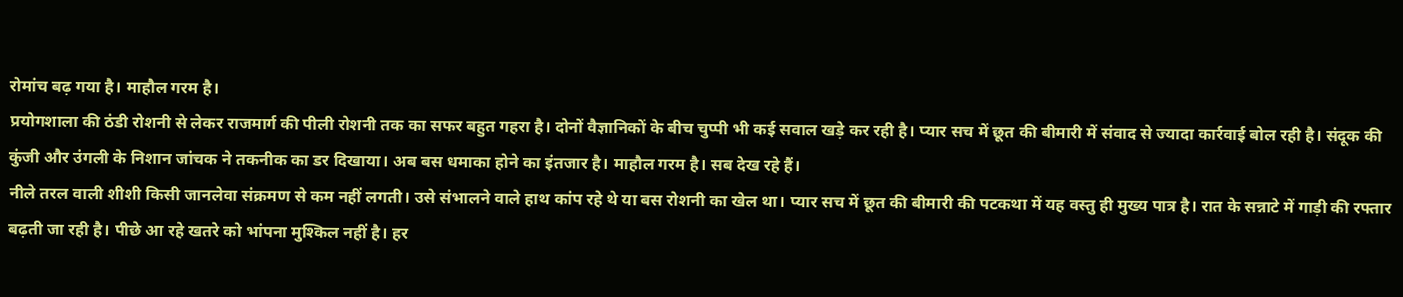रोमांच बढ़ गया है। माहौल गरम है।
प्रयोगशाला की ठंडी रोशनी से लेकर राजमार्ग की पीली रोशनी तक का सफर बहुत गहरा है। दोनों वैज्ञानिकों के बीच चुप्पी भी कई सवाल खड़े कर रही है। प्यार सच में छूत की बीमारी में संवाद से ज्यादा कार्रवाई बोल रही है। संदूक की कुंजी और उंगली के निशान जांचक ने तकनीक का डर दिखाया। अब बस धमाका होने का इंतजार है। माहौल गरम है। सब देख रहे हैं।
नीले तरल वाली शीशी किसी जानलेवा संक्रमण से कम नहीं लगती। उसे संभालने वाले हाथ कांप रहे थे या बस रोशनी का खेल था। प्यार सच में छूत की बीमारी की पटकथा में यह वस्तु ही मुख्य पात्र है। रात के सन्नाटे में गाड़ी की रफ्तार बढ़ती जा रही है। पीछे आ रहे खतरे को भांपना मुश्किल नहीं है। हर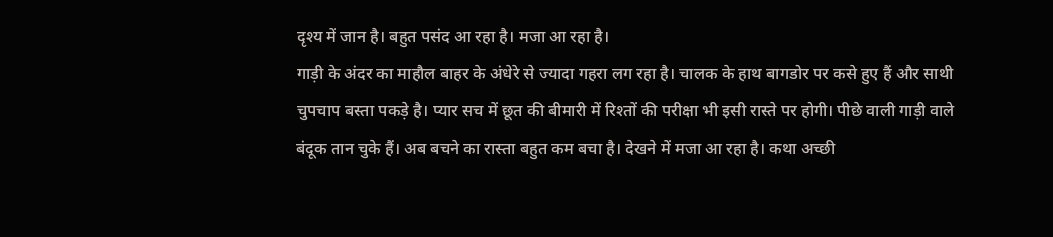दृश्य में जान है। बहुत पसंद आ रहा है। मजा आ रहा है।
गाड़ी के अंदर का माहौल बाहर के अंधेरे से ज्यादा गहरा लग रहा है। चालक के हाथ बागडोर पर कसे हुए हैं और साथी चुपचाप बस्ता पकड़े है। प्यार सच में छूत की बीमारी में रिश्तों की परीक्षा भी इसी रास्ते पर होगी। पीछे वाली गाड़ी वाले बंदूक तान चुके हैं। अब बचने का रास्ता बहुत कम बचा है। देखने में मजा आ रहा है। कथा अच्छी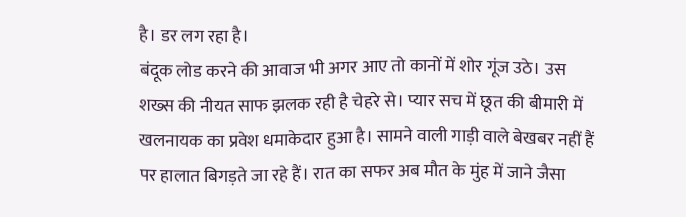है। डर लग रहा है।
बंदूक लोड करने की आवाज भी अगर आए तो कानों में शोर गूंज उठे। उस शख्स की नीयत साफ झलक रही है चेहरे से। प्यार सच में छूत की बीमारी में खलनायक का प्रवेश धमाकेदार हुआ है। सामने वाली गाड़ी वाले बेखबर नहीं हैं पर हालात बिगड़ते जा रहे हैं। रात का सफर अब मौत के मुंह में जाने जैसा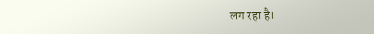लग रहा है।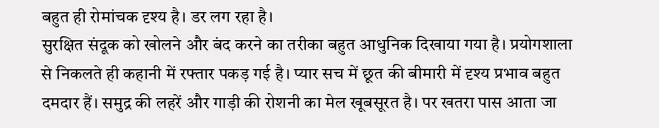बहुत ही रोमांचक दृश्य है। डर लग रहा है।
सुरक्षित संदूक को खोलने और बंद करने का तरीका बहुत आधुनिक दिखाया गया है। प्रयोगशाला से निकलते ही कहानी में रफ्तार पकड़ गई है। प्यार सच में छूत की बीमारी में दृश्य प्रभाव बहुत दमदार हैं। समुद्र की लहरें और गाड़ी की रोशनी का मेल खूबसूरत है। पर खतरा पास आता जा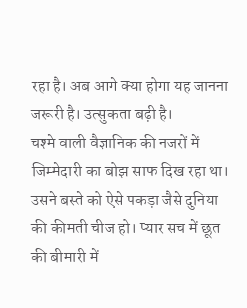रहा है। अब आगे क्या होगा यह जानना जरूरी है। उत्सुकता बढ़ी है।
चश्मे वाली वैज्ञानिक की नजरों में जिम्मेदारी का बोझ साफ दिख रहा था। उसने बस्ते को ऐसे पकड़ा जैसे दुनिया की कीमती चीज हो। प्यार सच में छूत की बीमारी में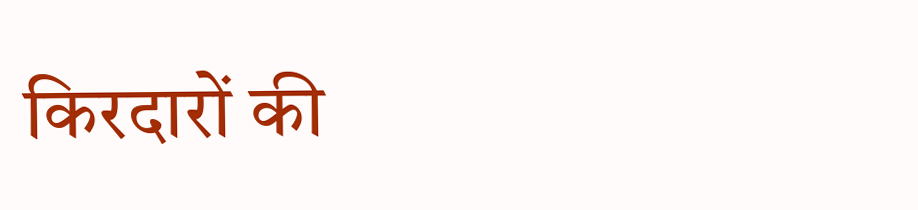किरदारों की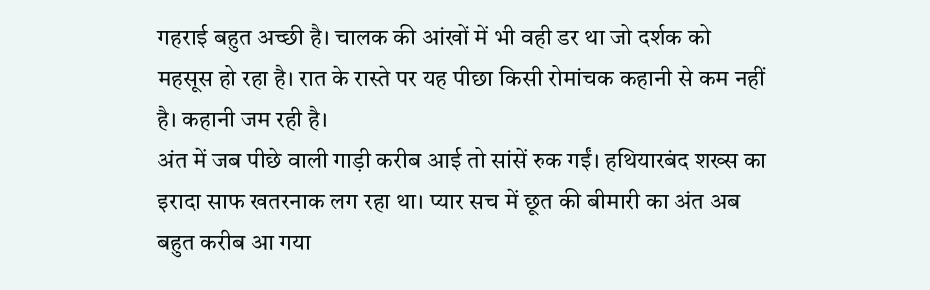गहराई बहुत अच्छी है। चालक की आंखों में भी वही डर था जो दर्शक को महसूस हो रहा है। रात के रास्ते पर यह पीछा किसी रोमांचक कहानी से कम नहीं है। कहानी जम रही है।
अंत में जब पीछे वाली गाड़ी करीब आई तो सांसें रुक गईं। हथियारबंद शख्स का इरादा साफ खतरनाक लग रहा था। प्यार सच में छूत की बीमारी का अंत अब बहुत करीब आ गया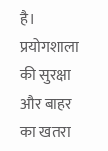है। प्रयोगशाला की सुरक्षा और बाहर का खतरा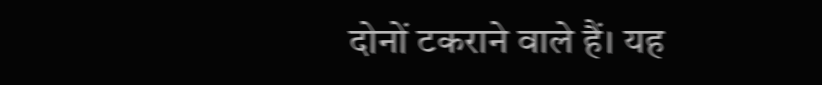दोनों टकराने वाले हैं। यह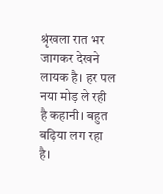श्रृंखला रात भर जागकर देखने लायक है। हर पल नया मोड़ ले रही है कहानी। बहुत बढ़िया लग रहा है।